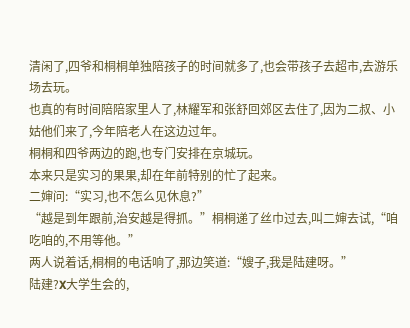清闲了,四爷和桐桐单独陪孩子的时间就多了,也会带孩子去超市,去游乐场去玩。
也真的有时间陪陪家里人了,林耀军和张舒回郊区去住了,因为二叔、小姑他们来了,今年陪老人在这边过年。
桐桐和四爷两边的跑,也专门安排在京城玩。
本来只是实习的果果,却在年前特别的忙了起来。
二婶问:“实习,也不怎么见休息?”
“越是到年跟前,治安越是得抓。”桐桐递了丝巾过去,叫二婶去试,“咱吃咱的,不用等他。”
两人说着话,桐桐的电话响了,那边笑道:“嫂子,我是陆建呀。”
陆建?X大学生会的,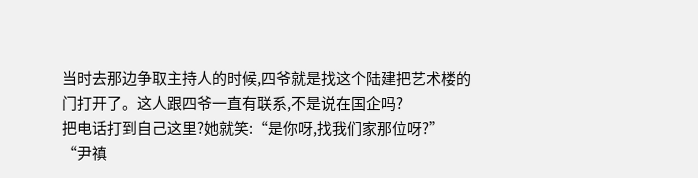当时去那边争取主持人的时候,四爷就是找这个陆建把艺术楼的门打开了。这人跟四爷一直有联系,不是说在国企吗?
把电话打到自己这里?她就笑:“是你呀,找我们家那位呀?”
“尹禛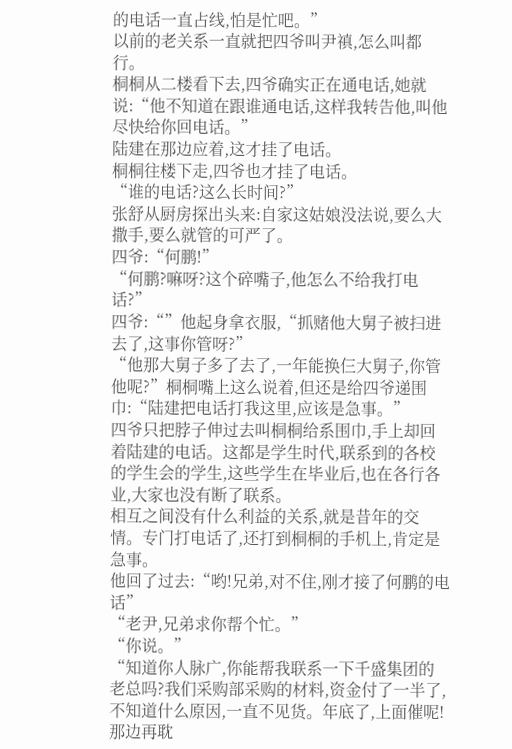的电话一直占线,怕是忙吧。”
以前的老关系一直就把四爷叫尹禛,怎么叫都行。
桐桐从二楼看下去,四爷确实正在通电话,她就说:“他不知道在跟谁通电话,这样我转告他,叫他尽快给你回电话。”
陆建在那边应着,这才挂了电话。
桐桐往楼下走,四爷也才挂了电话。
“谁的电话?这么长时间?”
张舒从厨房探出头来:自家这姑娘没法说,要么大撒手,要么就管的可严了。
四爷:“何鹏!”
“何鹏?嘛呀?这个碎嘴子,他怎么不给我打电话?”
四爷:“”他起身拿衣服,“抓赌他大舅子被扫进去了,这事你管呀?”
“他那大舅子多了去了,一年能换仨大舅子,你管他呢?”桐桐嘴上这么说着,但还是给四爷递围巾:“陆建把电话打我这里,应该是急事。”
四爷只把脖子伸过去叫桐桐给系围巾,手上却回着陆建的电话。这都是学生时代,联系到的各校的学生会的学生,这些学生在毕业后,也在各行各业,大家也没有断了联系。
相互之间没有什么利益的关系,就是昔年的交情。专门打电话了,还打到桐桐的手机上,肯定是急事。
他回了过去:“哟!兄弟,对不住,刚才接了何鹏的电话”
“老尹,兄弟求你帮个忙。”
“你说。”
“知道你人脉广,你能帮我联系一下千盛集团的老总吗?我们采购部采购的材料,资金付了一半了,不知道什么原因,一直不见货。年底了,上面催呢!那边再耽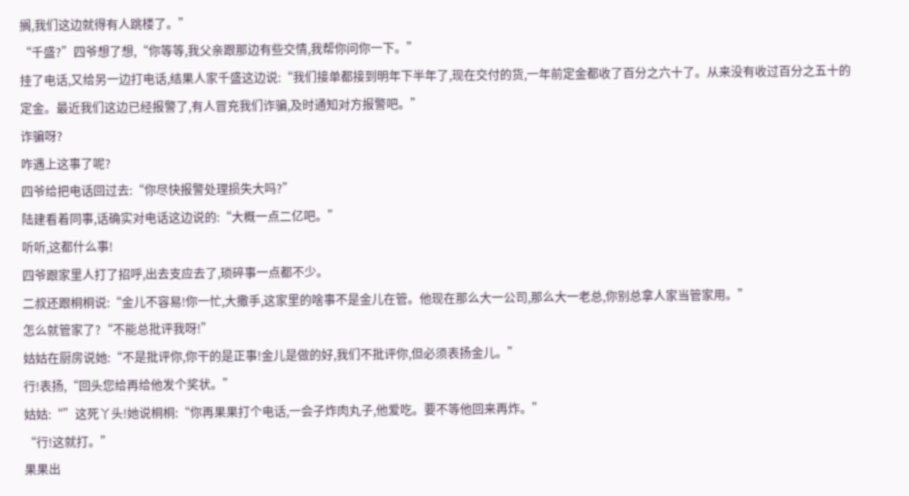搁,我们这边就得有人跳楼了。”
“千盛?”四爷想了想,“你等等,我父亲跟那边有些交情,我帮你问你一下。”
挂了电话,又给另一边打电话,结果人家千盛这边说:“我们接单都接到明年下半年了,现在交付的货,一年前定金都收了百分之六十了。从来没有收过百分之五十的定金。最近我们这边已经报警了,有人冒充我们诈骗,及时通知对方报警吧。”
诈骗呀?
咋遇上这事了呢?
四爷给把电话回过去:“你尽快报警处理损失大吗?”
陆建看着同事,话确实对电话这边说的:“大概一点二亿吧。”
听听,这都什么事!
四爷跟家里人打了招呼,出去支应去了,琐碎事一点都不少。
二叔还跟桐桐说:“金儿不容易!你一忙,大撒手,这家里的啥事不是金儿在管。他现在那么大一公司,那么大一老总,你别总拿人家当管家用。”
怎么就管家了?“不能总批评我呀!”
姑姑在厨房说她:“不是批评你,你干的是正事!金儿是做的好,我们不批评你,但必须表扬金儿。”
行!表扬,“回头您给再给他发个奖状。”
姑姑:“”这死丫头!她说桐桐:“你再果果打个电话,一会子炸肉丸子,他爱吃。要不等他回来再炸。”
“行!这就打。”
果果出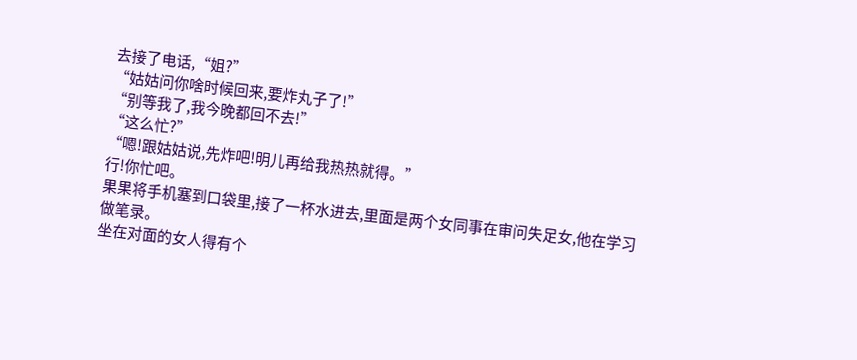去接了电话,“姐?”
“姑姑问你啥时候回来,要炸丸子了!”
“别等我了,我今晚都回不去!”
“这么忙?”
“嗯!跟姑姑说,先炸吧!明儿再给我热热就得。”
行!你忙吧。
果果将手机塞到口袋里,接了一杯水进去,里面是两个女同事在审问失足女,他在学习做笔录。
坐在对面的女人得有个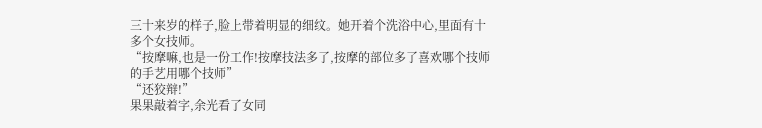三十来岁的样子,脸上带着明显的细纹。她开着个洗浴中心,里面有十多个女技师。
“按摩嘛,也是一份工作!按摩技法多了,按摩的部位多了喜欢哪个技师的手艺用哪个技师”
“还狡辩!”
果果敲着字,余光看了女同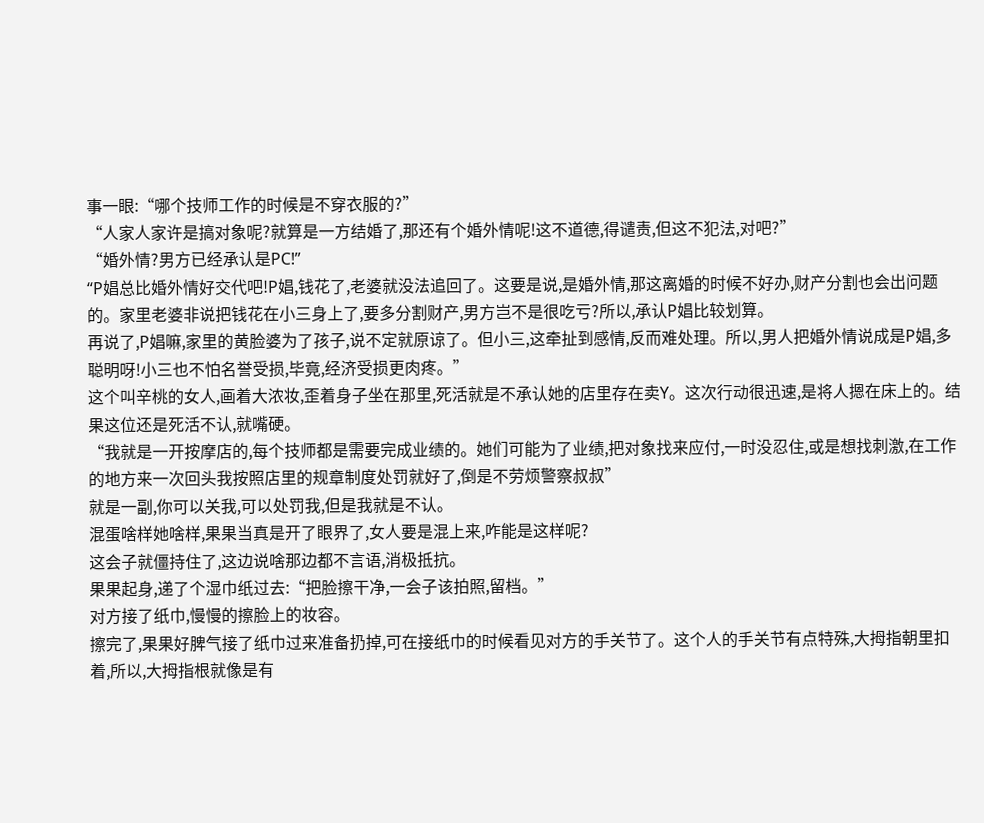事一眼:“哪个技师工作的时候是不穿衣服的?”
“人家人家许是搞对象呢?就算是一方结婚了,那还有个婚外情呢!这不道德,得谴责,但这不犯法,对吧?”
“婚外情?男方已经承认是PC!”
“P娼总比婚外情好交代吧!P娼,钱花了,老婆就没法追回了。这要是说,是婚外情,那这离婚的时候不好办,财产分割也会出问题的。家里老婆非说把钱花在小三身上了,要多分割财产,男方岂不是很吃亏?所以,承认P娼比较划算。
再说了,P娼嘛,家里的黄脸婆为了孩子,说不定就原谅了。但小三,这牵扯到感情,反而难处理。所以,男人把婚外情说成是P娼,多聪明呀!小三也不怕名誉受损,毕竟,经济受损更肉疼。”
这个叫辛桃的女人,画着大浓妆,歪着身子坐在那里,死活就是不承认她的店里存在卖Y。这次行动很迅速,是将人摁在床上的。结果这位还是死活不认,就嘴硬。
“我就是一开按摩店的,每个技师都是需要完成业绩的。她们可能为了业绩,把对象找来应付,一时没忍住,或是想找刺激,在工作的地方来一次回头我按照店里的规章制度处罚就好了,倒是不劳烦警察叔叔”
就是一副,你可以关我,可以处罚我,但是我就是不认。
混蛋啥样她啥样,果果当真是开了眼界了,女人要是混上来,咋能是这样呢?
这会子就僵持住了,这边说啥那边都不言语,消极抵抗。
果果起身,递了个湿巾纸过去:“把脸擦干净,一会子该拍照,留档。”
对方接了纸巾,慢慢的擦脸上的妆容。
擦完了,果果好脾气接了纸巾过来准备扔掉,可在接纸巾的时候看见对方的手关节了。这个人的手关节有点特殊,大拇指朝里扣着,所以,大拇指根就像是有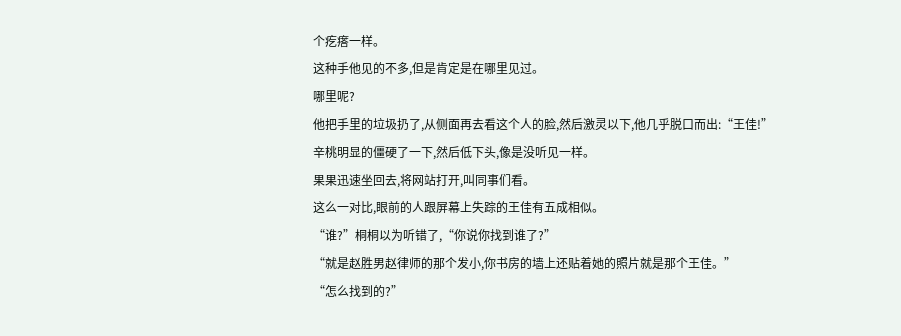个疙瘩一样。
这种手他见的不多,但是肯定是在哪里见过。
哪里呢?
他把手里的垃圾扔了,从侧面再去看这个人的脸,然后激灵以下,他几乎脱口而出:“王佳!”
辛桃明显的僵硬了一下,然后低下头,像是没听见一样。
果果迅速坐回去,将网站打开,叫同事们看。
这么一对比,眼前的人跟屏幕上失踪的王佳有五成相似。
“谁?”桐桐以为听错了,“你说你找到谁了?”
“就是赵胜男赵律师的那个发小,你书房的墙上还贴着她的照片就是那个王佳。”
“怎么找到的?”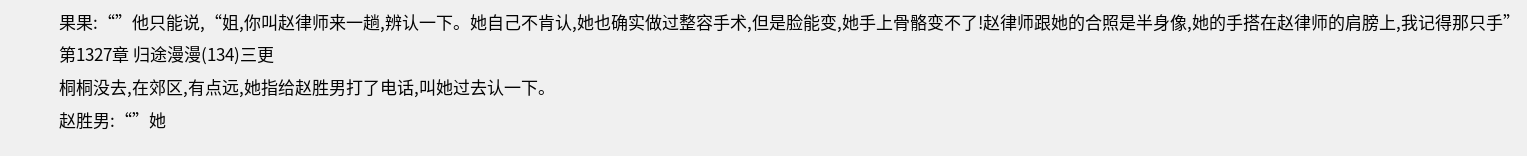果果:“”他只能说,“姐,你叫赵律师来一趟,辨认一下。她自己不肯认,她也确实做过整容手术,但是脸能变,她手上骨骼变不了!赵律师跟她的合照是半身像,她的手搭在赵律师的肩膀上,我记得那只手”
第1327章 归途漫漫(134)三更
桐桐没去,在郊区,有点远,她指给赵胜男打了电话,叫她过去认一下。
赵胜男:“”她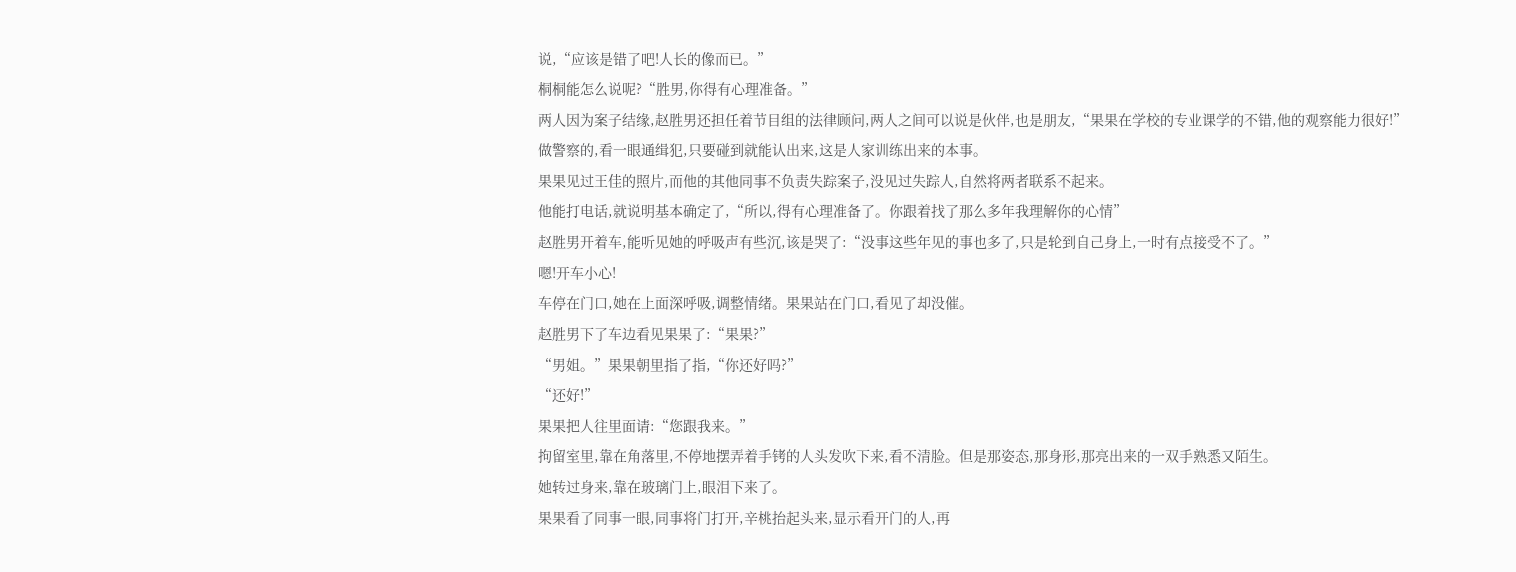说,“应该是错了吧!人长的像而已。”
桐桐能怎么说呢?“胜男,你得有心理准备。”
两人因为案子结缘,赵胜男还担任着节目组的法律顾问,两人之间可以说是伙伴,也是朋友,“果果在学校的专业课学的不错,他的观察能力很好!”
做警察的,看一眼通缉犯,只要碰到就能认出来,这是人家训练出来的本事。
果果见过王佳的照片,而他的其他同事不负责失踪案子,没见过失踪人,自然将两者联系不起来。
他能打电话,就说明基本确定了,“所以,得有心理准备了。你跟着找了那么多年我理解你的心情”
赵胜男开着车,能听见她的呼吸声有些沉,该是哭了:“没事这些年见的事也多了,只是轮到自己身上,一时有点接受不了。”
嗯!开车小心!
车停在门口,她在上面深呼吸,调整情绪。果果站在门口,看见了却没催。
赵胜男下了车边看见果果了:“果果?”
“男姐。”果果朝里指了指,“你还好吗?”
“还好!”
果果把人往里面请:“您跟我来。”
拘留室里,靠在角落里,不停地摆弄着手铐的人头发吹下来,看不清脸。但是那姿态,那身形,那亮出来的一双手熟悉又陌生。
她转过身来,靠在玻璃门上,眼泪下来了。
果果看了同事一眼,同事将门打开,辛桃抬起头来,显示看开门的人,再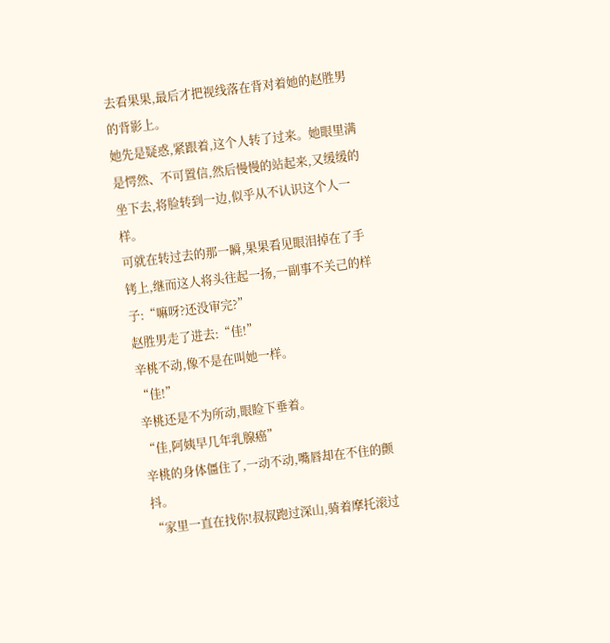去看果果,最后才把视线落在背对着她的赵胜男的背影上。
她先是疑惑,紧跟着,这个人转了过来。她眼里满是愕然、不可置信,然后慢慢的站起来,又缓缓的坐下去,将脸转到一边,似乎从不认识这个人一样。
可就在转过去的那一瞬,果果看见眼泪掉在了手铐上,继而这人将头往起一扬,一副事不关己的样子:“嘛呀?还没审完?”
赵胜男走了进去:“佳!”
辛桃不动,像不是在叫她一样。
“佳!”
辛桃还是不为所动,眼睑下垂着。
“佳,阿姨早几年乳腺癌”
辛桃的身体僵住了,一动不动,嘴唇却在不住的颤抖。
“家里一直在找你!叔叔跑过深山,骑着摩托滚过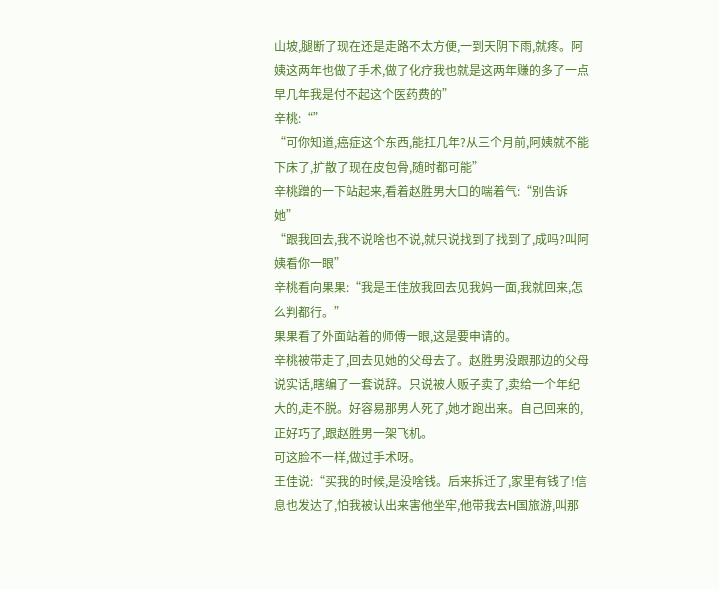山坡,腿断了现在还是走路不太方便,一到天阴下雨,就疼。阿姨这两年也做了手术,做了化疗我也就是这两年赚的多了一点早几年我是付不起这个医药费的”
辛桃:“”
“可你知道,癌症这个东西,能扛几年?从三个月前,阿姨就不能下床了,扩散了现在皮包骨,随时都可能”
辛桃蹭的一下站起来,看着赵胜男大口的喘着气:“别告诉她”
“跟我回去,我不说啥也不说,就只说找到了找到了,成吗?叫阿姨看你一眼”
辛桃看向果果:“我是王佳放我回去见我妈一面,我就回来,怎么判都行。”
果果看了外面站着的师傅一眼,这是要申请的。
辛桃被带走了,回去见她的父母去了。赵胜男没跟那边的父母说实话,瞎编了一套说辞。只说被人贩子卖了,卖给一个年纪大的,走不脱。好容易那男人死了,她才跑出来。自己回来的,正好巧了,跟赵胜男一架飞机。
可这脸不一样,做过手术呀。
王佳说:“买我的时候,是没啥钱。后来拆迁了,家里有钱了!信息也发达了,怕我被认出来害他坐牢,他带我去H国旅游,叫那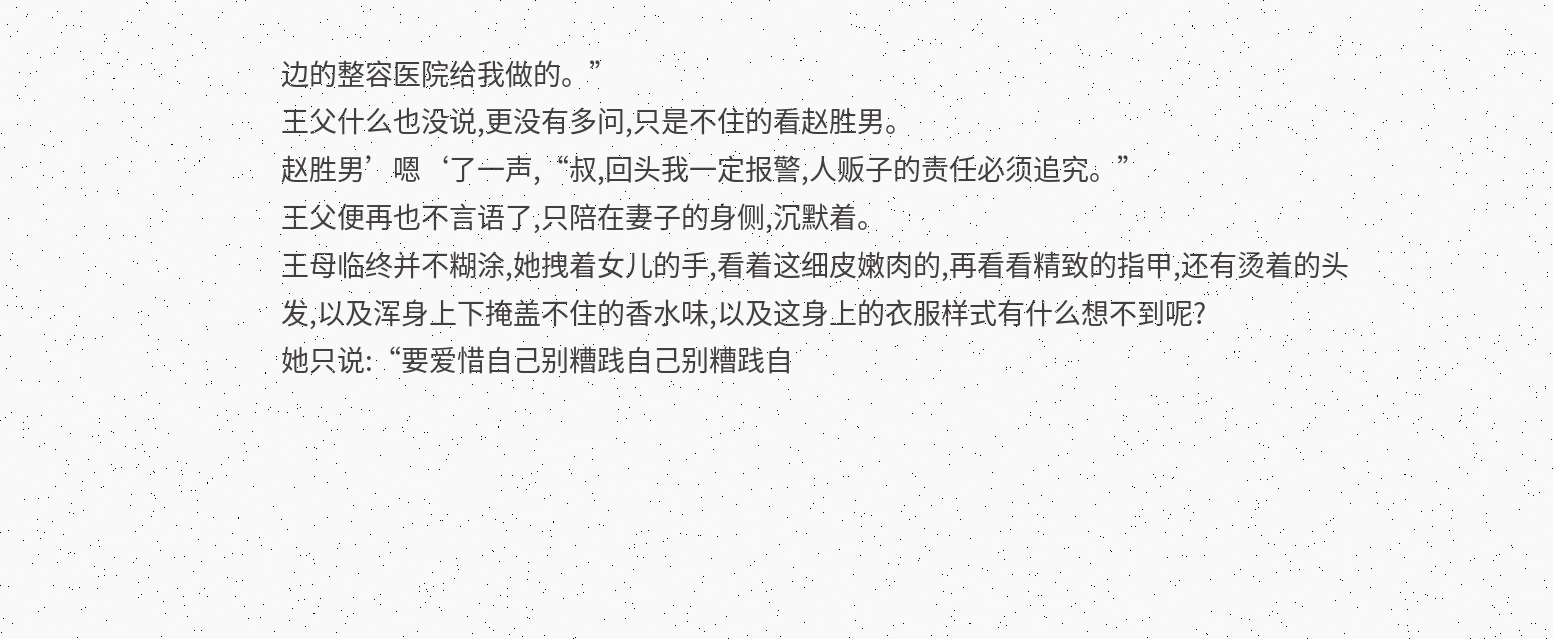边的整容医院给我做的。”
王父什么也没说,更没有多问,只是不住的看赵胜男。
赵胜男’嗯‘了一声,“叔,回头我一定报警,人贩子的责任必须追究。”
王父便再也不言语了,只陪在妻子的身侧,沉默着。
王母临终并不糊涂,她拽着女儿的手,看着这细皮嫩肉的,再看看精致的指甲,还有烫着的头发,以及浑身上下掩盖不住的香水味,以及这身上的衣服样式有什么想不到呢?
她只说:“要爱惜自己别糟践自己别糟践自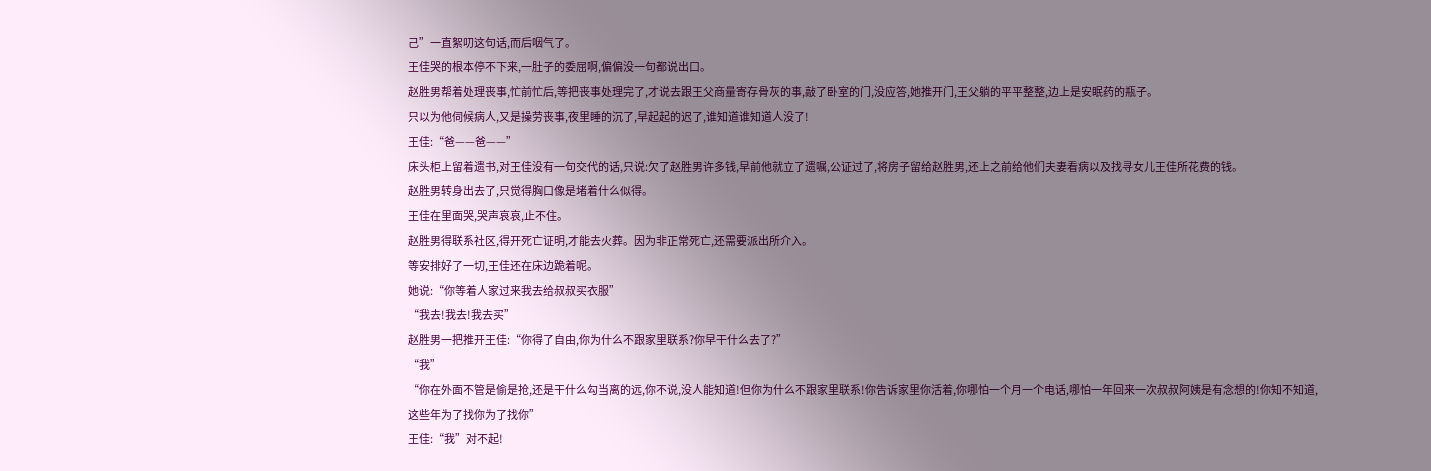己”一直絮叨这句话,而后咽气了。
王佳哭的根本停不下来,一肚子的委屈啊,偏偏没一句都说出口。
赵胜男帮着处理丧事,忙前忙后,等把丧事处理完了,才说去跟王父商量寄存骨灰的事,敲了卧室的门,没应答,她推开门,王父躺的平平整整,边上是安眠药的瓶子。
只以为他伺候病人,又是操劳丧事,夜里睡的沉了,早起起的迟了,谁知道谁知道人没了!
王佳:“爸——爸——”
床头柜上留着遗书,对王佳没有一句交代的话,只说:欠了赵胜男许多钱,早前他就立了遗嘱,公证过了,将房子留给赵胜男,还上之前给他们夫妻看病以及找寻女儿王佳所花费的钱。
赵胜男转身出去了,只觉得胸口像是堵着什么似得。
王佳在里面哭,哭声哀哀,止不住。
赵胜男得联系社区,得开死亡证明,才能去火葬。因为非正常死亡,还需要派出所介入。
等安排好了一切,王佳还在床边跪着呢。
她说:“你等着人家过来我去给叔叔买衣服”
“我去!我去!我去买”
赵胜男一把推开王佳:“你得了自由,你为什么不跟家里联系?你早干什么去了?”
“我”
“你在外面不管是偷是抢,还是干什么勾当离的远,你不说,没人能知道!但你为什么不跟家里联系!你告诉家里你活着,你哪怕一个月一个电话,哪怕一年回来一次叔叔阿姨是有念想的!你知不知道,这些年为了找你为了找你”
王佳:“我”对不起!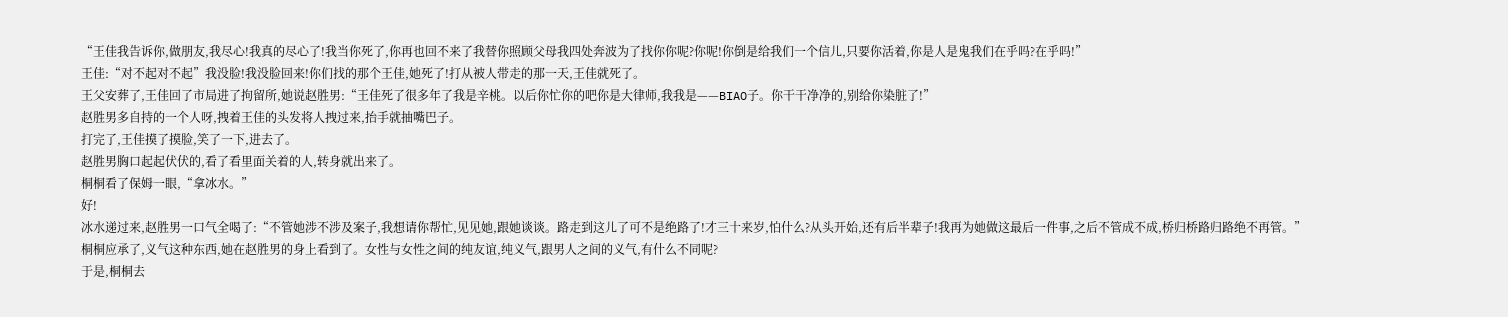“王佳我告诉你,做朋友,我尽心!我真的尽心了!我当你死了,你再也回不来了我替你照顾父母我四处奔波为了找你你呢?你呢!你倒是给我们一个信儿,只要你活着,你是人是鬼我们在乎吗?在乎吗!”
王佳:“对不起对不起”我没脸!我没脸回来!你们找的那个王佳,她死了!打从被人带走的那一天,王佳就死了。
王父安葬了,王佳回了市局进了拘留所,她说赵胜男:“王佳死了很多年了我是辛桃。以后你忙你的吧你是大律师,我我是——BIAO子。你干干净净的,别给你染脏了!”
赵胜男多自持的一个人呀,拽着王佳的头发将人拽过来,抬手就抽嘴巴子。
打完了,王佳摸了摸脸,笑了一下,进去了。
赵胜男胸口起起伏伏的,看了看里面关着的人,转身就出来了。
桐桐看了保姆一眼,“拿冰水。”
好!
冰水递过来,赵胜男一口气全喝了:“不管她涉不涉及案子,我想请你帮忙,见见她,跟她谈谈。路走到这儿了可不是绝路了!才三十来岁,怕什么?从头开始,还有后半辈子!我再为她做这最后一件事,之后不管成不成,桥归桥路归路绝不再管。”
桐桐应承了,义气这种东西,她在赵胜男的身上看到了。女性与女性之间的纯友谊,纯义气,跟男人之间的义气,有什么不同呢?
于是,桐桐去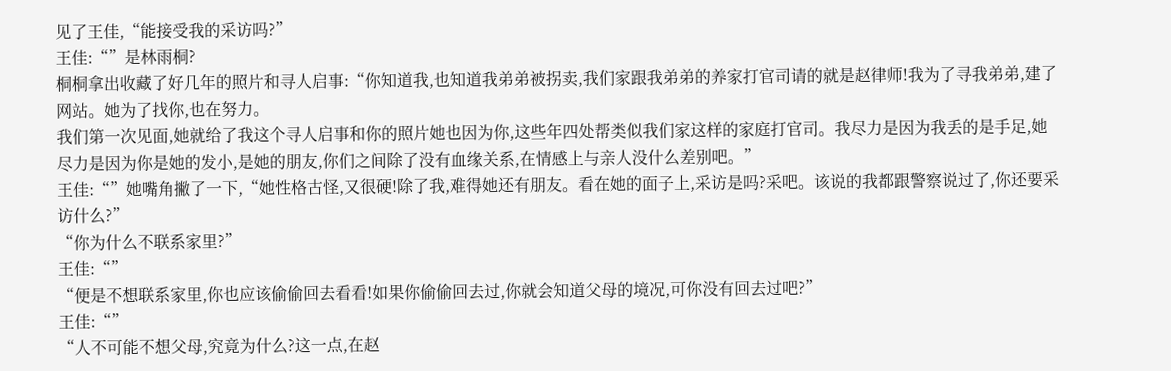见了王佳,“能接受我的采访吗?”
王佳:“”是林雨桐?
桐桐拿出收藏了好几年的照片和寻人启事:“你知道我,也知道我弟弟被拐卖,我们家跟我弟弟的养家打官司请的就是赵律师!我为了寻我弟弟,建了网站。她为了找你,也在努力。
我们第一次见面,她就给了我这个寻人启事和你的照片她也因为你,这些年四处帮类似我们家这样的家庭打官司。我尽力是因为我丢的是手足,她尽力是因为你是她的发小,是她的朋友,你们之间除了没有血缘关系,在情感上与亲人没什么差别吧。”
王佳:“”她嘴角撇了一下,“她性格古怪,又很硬!除了我,难得她还有朋友。看在她的面子上,采访是吗?采吧。该说的我都跟警察说过了,你还要采访什么?”
“你为什么不联系家里?”
王佳:“”
“便是不想联系家里,你也应该偷偷回去看看!如果你偷偷回去过,你就会知道父母的境况,可你没有回去过吧?”
王佳:“”
“人不可能不想父母,究竟为什么?这一点,在赵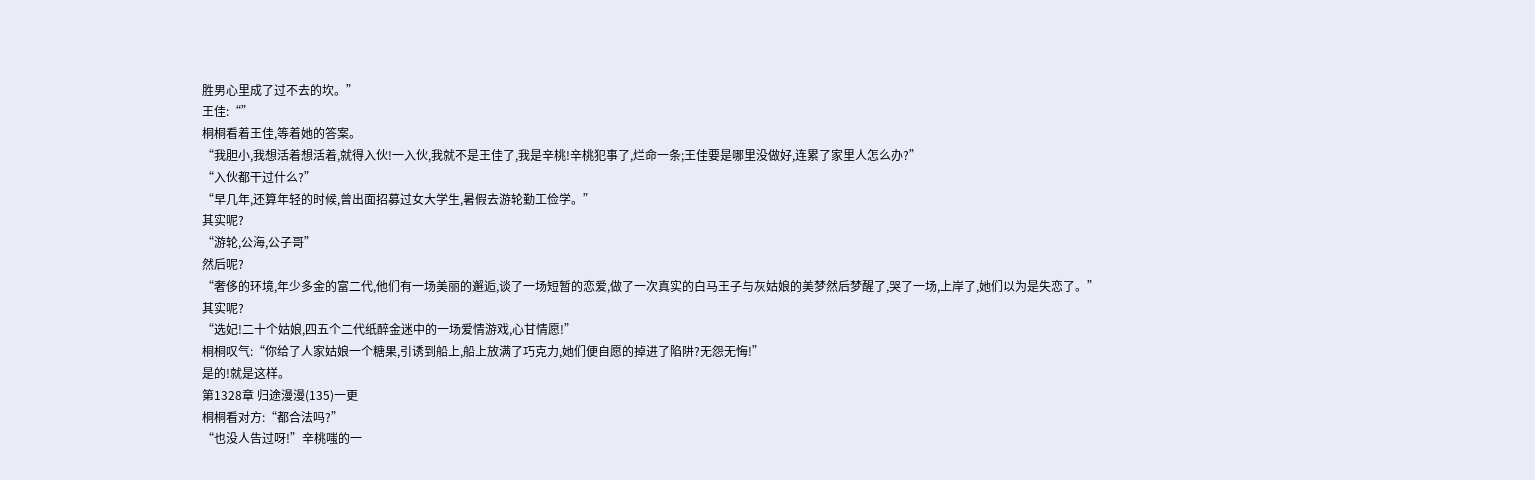胜男心里成了过不去的坎。”
王佳:“”
桐桐看着王佳,等着她的答案。
“我胆小,我想活着想活着,就得入伙!一入伙,我就不是王佳了,我是辛桃!辛桃犯事了,烂命一条;王佳要是哪里没做好,连累了家里人怎么办?”
“入伙都干过什么?”
“早几年,还算年轻的时候,曾出面招募过女大学生,暑假去游轮勤工俭学。”
其实呢?
“游轮,公海,公子哥”
然后呢?
“奢侈的环境,年少多金的富二代,他们有一场美丽的邂逅,谈了一场短暂的恋爱,做了一次真实的白马王子与灰姑娘的美梦然后梦醒了,哭了一场,上岸了,她们以为是失恋了。”
其实呢?
“选妃!二十个姑娘,四五个二代纸醉金迷中的一场爱情游戏,心甘情愿!”
桐桐叹气:“你给了人家姑娘一个糖果,引诱到船上,船上放满了巧克力,她们便自愿的掉进了陷阱?无怨无悔!”
是的!就是这样。
第1328章 归途漫漫(135)一更
桐桐看对方:“都合法吗?”
“也没人告过呀!”辛桃嗤的一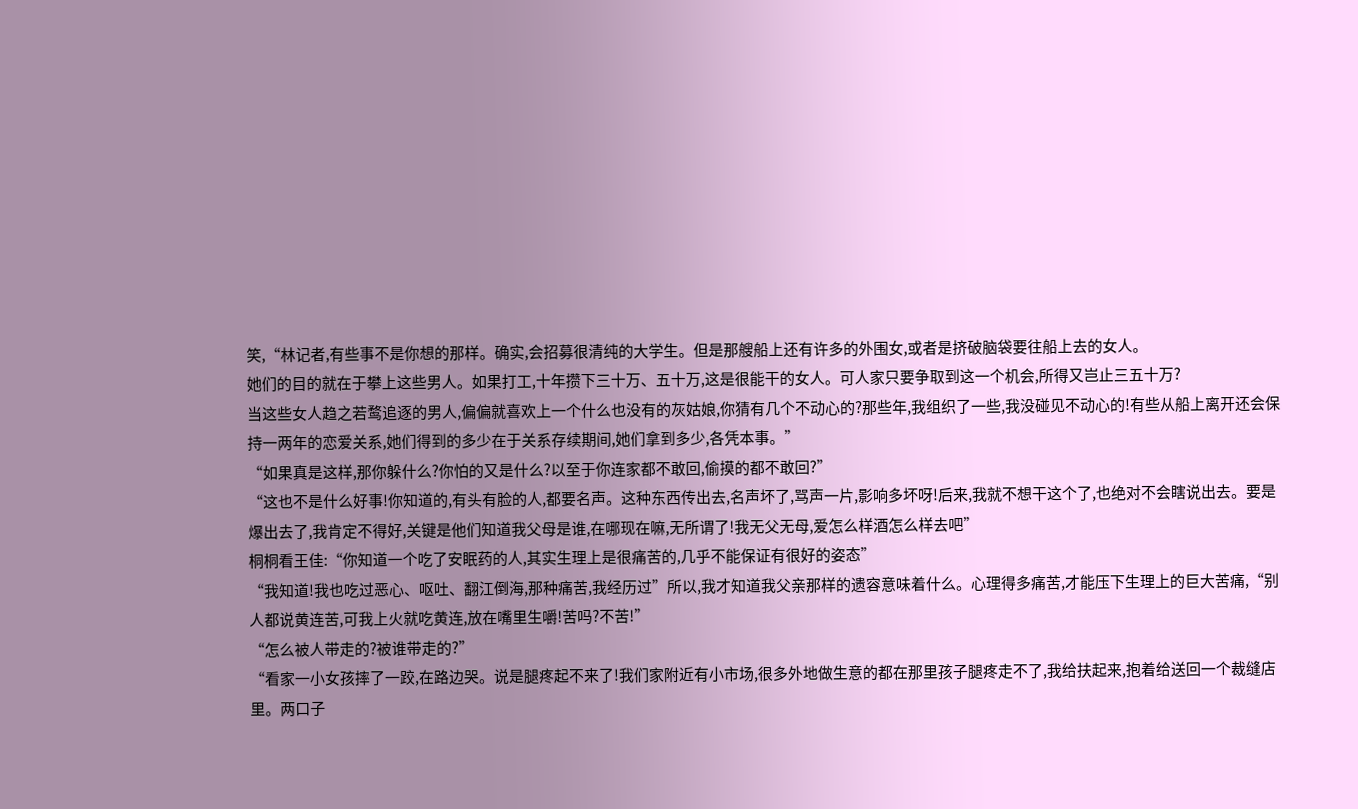笑,“林记者,有些事不是你想的那样。确实,会招募很清纯的大学生。但是那艘船上还有许多的外围女,或者是挤破脑袋要往船上去的女人。
她们的目的就在于攀上这些男人。如果打工,十年攒下三十万、五十万,这是很能干的女人。可人家只要争取到这一个机会,所得又岂止三五十万?
当这些女人趋之若鹜追逐的男人,偏偏就喜欢上一个什么也没有的灰姑娘,你猜有几个不动心的?那些年,我组织了一些,我没碰见不动心的!有些从船上离开还会保持一两年的恋爱关系,她们得到的多少在于关系存续期间,她们拿到多少,各凭本事。”
“如果真是这样,那你躲什么?你怕的又是什么?以至于你连家都不敢回,偷摸的都不敢回?”
“这也不是什么好事!你知道的,有头有脸的人,都要名声。这种东西传出去,名声坏了,骂声一片,影响多坏呀!后来,我就不想干这个了,也绝对不会瞎说出去。要是爆出去了,我肯定不得好,关键是他们知道我父母是谁,在哪现在嘛,无所谓了!我无父无母,爱怎么样酒怎么样去吧”
桐桐看王佳:“你知道一个吃了安眠药的人,其实生理上是很痛苦的,几乎不能保证有很好的姿态”
“我知道!我也吃过恶心、呕吐、翻江倒海,那种痛苦,我经历过”所以,我才知道我父亲那样的遗容意味着什么。心理得多痛苦,才能压下生理上的巨大苦痛,“别人都说黄连苦,可我上火就吃黄连,放在嘴里生嚼!苦吗?不苦!”
“怎么被人带走的?被谁带走的?”
“看家一小女孩摔了一跤,在路边哭。说是腿疼起不来了!我们家附近有小市场,很多外地做生意的都在那里孩子腿疼走不了,我给扶起来,抱着给送回一个裁缝店里。两口子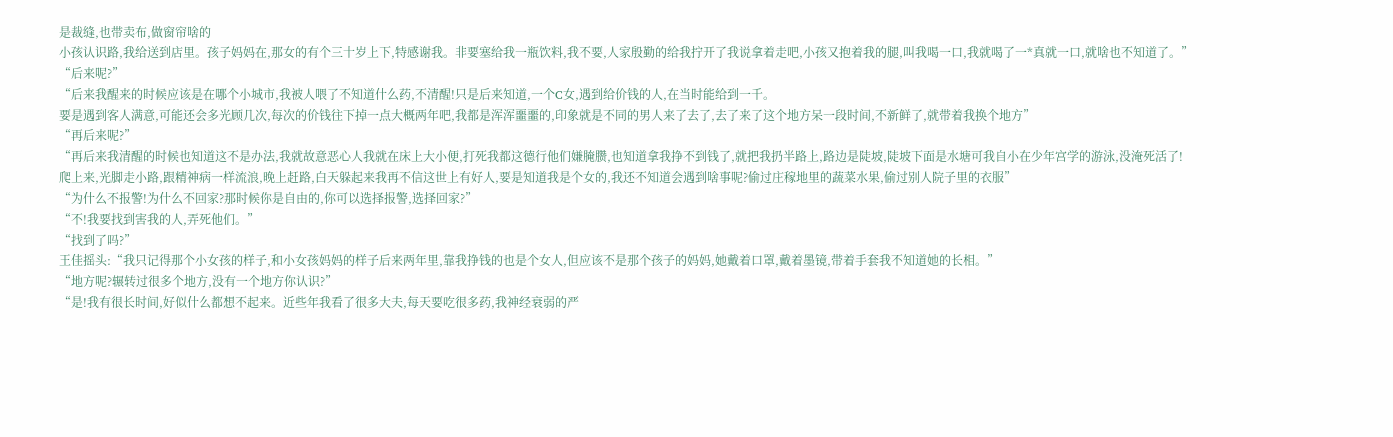是裁缝,也带卖布,做窗帘啥的
小孩认识路,我给送到店里。孩子妈妈在,那女的有个三十岁上下,特感谢我。非要塞给我一瓶饮料,我不要,人家殷勤的给我拧开了我说拿着走吧,小孩又抱着我的腿,叫我喝一口,我就喝了一*真就一口,就啥也不知道了。”
“后来呢?”
“后来我醒来的时候应该是在哪个小城市,我被人喂了不知道什么药,不清醒!只是后来知道,一个C女,遇到给价钱的人,在当时能给到一千。
要是遇到客人满意,可能还会多光顾几次,每次的价钱往下掉一点大概两年吧,我都是浑浑噩噩的,印象就是不同的男人来了去了,去了来了这个地方呆一段时间,不新鲜了,就带着我换个地方”
“再后来呢?”
“再后来我清醒的时候也知道这不是办法,我就故意恶心人我就在床上大小便,打死我都这德行他们嫌腌臜,也知道拿我挣不到钱了,就把我扔半路上,路边是陡坡,陡坡下面是水塘可我自小在少年宫学的游泳,没淹死活了!
爬上来,光脚走小路,跟精神病一样流浪,晚上赶路,白天躲起来我再不信这世上有好人,要是知道我是个女的,我还不知道会遇到啥事呢?偷过庄稼地里的蔬菜水果,偷过别人院子里的衣服”
“为什么不报警!为什么不回家?那时候你是自由的,你可以选择报警,选择回家?”
“不!我要找到害我的人,弄死他们。”
“找到了吗?”
王佳摇头:“我只记得那个小女孩的样子,和小女孩妈妈的样子后来两年里,靠我挣钱的也是个女人,但应该不是那个孩子的妈妈,她戴着口罩,戴着墨镜,带着手套我不知道她的长相。”
“地方呢?辗转过很多个地方,没有一个地方你认识?”
“是!我有很长时间,好似什么都想不起来。近些年我看了很多大夫,每天要吃很多药,我神经衰弱的严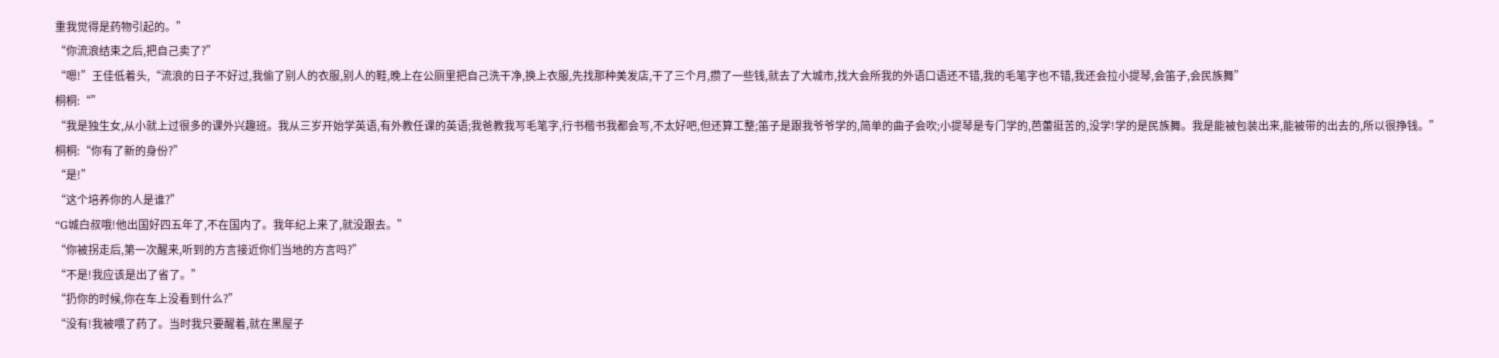重我觉得是药物引起的。”
“你流浪结束之后,把自己卖了?”
“嗯!”王佳低着头,“流浪的日子不好过,我偷了别人的衣服,别人的鞋,晚上在公厕里把自己洗干净,换上衣服,先找那种美发店,干了三个月,攒了一些钱,就去了大城市,找大会所我的外语口语还不错,我的毛笔字也不错,我还会拉小提琴,会笛子,会民族舞”
桐桐:“”
“我是独生女,从小就上过很多的课外兴趣班。我从三岁开始学英语,有外教任课的英语;我爸教我写毛笔字,行书楷书我都会写,不太好吧,但还算工整;笛子是跟我爷爷学的,简单的曲子会吹;小提琴是专门学的,芭蕾挺苦的,没学!学的是民族舞。我是能被包装出来,能被带的出去的,所以很挣钱。”
桐桐:“你有了新的身份?”
“是!”
“这个培养你的人是谁?”
“G城白叔哦!他出国好四五年了,不在国内了。我年纪上来了,就没跟去。”
“你被拐走后,第一次醒来,听到的方言接近你们当地的方言吗?”
“不是!我应该是出了省了。”
“扔你的时候,你在车上没看到什么?”
“没有!我被喂了药了。当时我只要醒着,就在黑屋子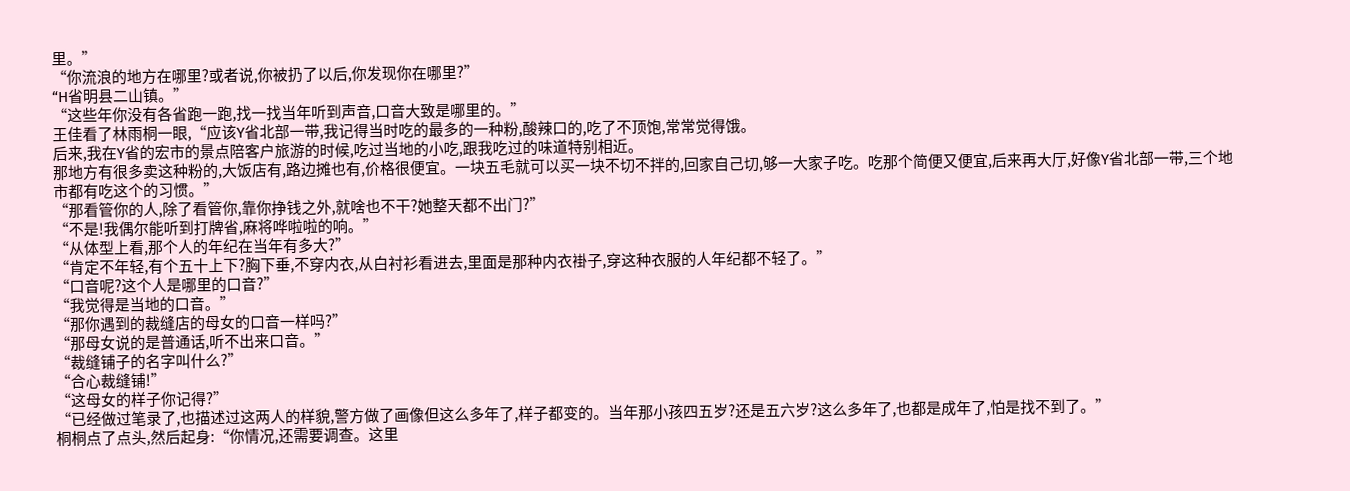里。”
“你流浪的地方在哪里?或者说,你被扔了以后,你发现你在哪里?”
“H省明县二山镇。”
“这些年你没有各省跑一跑,找一找当年听到声音,口音大致是哪里的。”
王佳看了林雨桐一眼,“应该Y省北部一带,我记得当时吃的最多的一种粉,酸辣口的,吃了不顶饱,常常觉得饿。
后来,我在Y省的宏市的景点陪客户旅游的时候,吃过当地的小吃,跟我吃过的味道特别相近。
那地方有很多卖这种粉的,大饭店有,路边摊也有,价格很便宜。一块五毛就可以买一块不切不拌的,回家自己切,够一大家子吃。吃那个简便又便宜,后来再大厅,好像Y省北部一带,三个地市都有吃这个的习惯。”
“那看管你的人,除了看管你,靠你挣钱之外,就啥也不干?她整天都不出门?”
“不是!我偶尔能听到打牌省,麻将哗啦啦的响。”
“从体型上看,那个人的年纪在当年有多大?”
“肯定不年轻,有个五十上下?胸下垂,不穿内衣,从白衬衫看进去,里面是那种内衣褂子,穿这种衣服的人年纪都不轻了。”
“口音呢?这个人是哪里的口音?”
“我觉得是当地的口音。”
“那你遇到的裁缝店的母女的口音一样吗?”
“那母女说的是普通话,听不出来口音。”
“裁缝铺子的名字叫什么?”
“合心裁缝铺!”
“这母女的样子你记得?”
“已经做过笔录了,也描述过这两人的样貌,警方做了画像但这么多年了,样子都变的。当年那小孩四五岁?还是五六岁?这么多年了,也都是成年了,怕是找不到了。”
桐桐点了点头,然后起身:“你情况,还需要调查。这里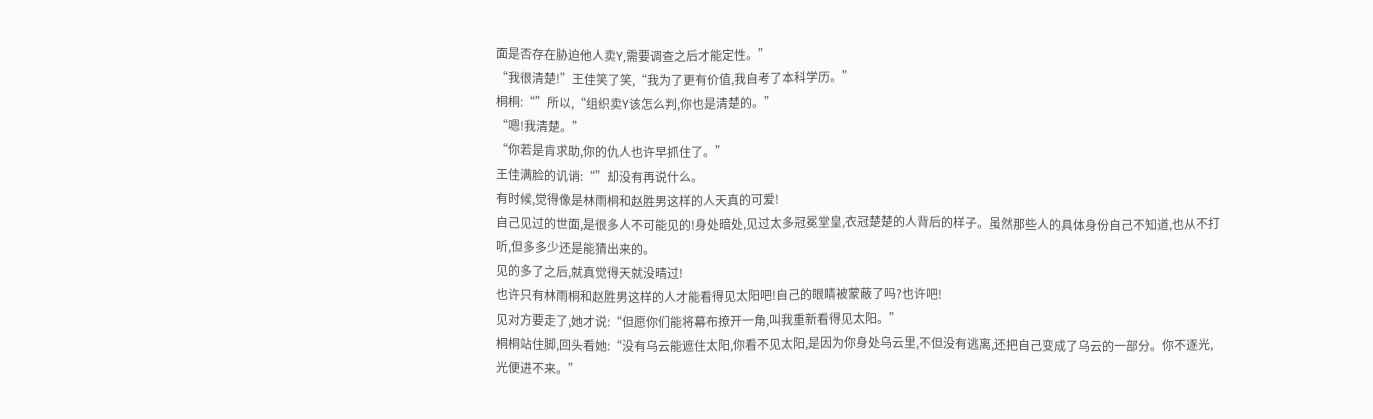面是否存在胁迫他人卖Y,需要调查之后才能定性。”
“我很清楚!”王佳笑了笑,“我为了更有价值,我自考了本科学历。”
桐桐:“”所以,“组织卖Y该怎么判,你也是清楚的。”
“嗯!我清楚。”
“你若是肯求助,你的仇人也许早抓住了。”
王佳满脸的讥诮:“”却没有再说什么。
有时候,觉得像是林雨桐和赵胜男这样的人天真的可爱!
自己见过的世面,是很多人不可能见的!身处暗处,见过太多冠冕堂皇,衣冠楚楚的人背后的样子。虽然那些人的具体身份自己不知道,也从不打听,但多多少还是能猜出来的。
见的多了之后,就真觉得天就没晴过!
也许只有林雨桐和赵胜男这样的人才能看得见太阳吧!自己的眼睛被蒙蔽了吗?也许吧!
见对方要走了,她才说:“但愿你们能将幕布撩开一角,叫我重新看得见太阳。”
桐桐站住脚,回头看她:“没有乌云能遮住太阳,你看不见太阳,是因为你身处乌云里,不但没有逃离,还把自己变成了乌云的一部分。你不逐光,光便进不来。”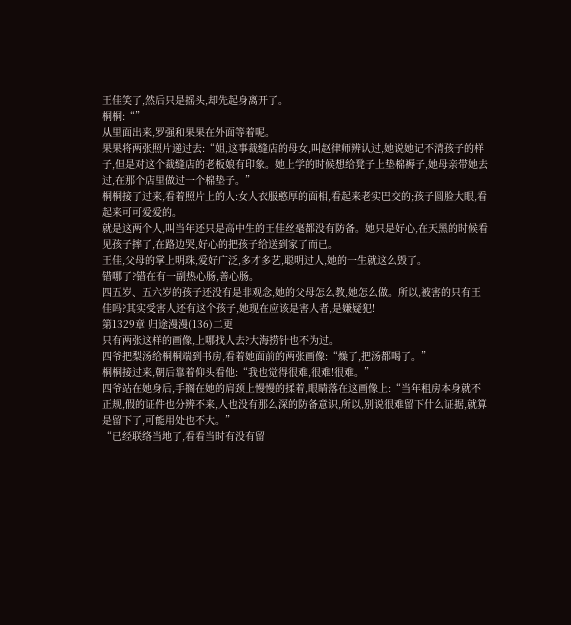王佳笑了,然后只是摇头,却先起身离开了。
桐桐:“”
从里面出来,罗强和果果在外面等着呢。
果果将两张照片递过去:“姐,这事裁缝店的母女,叫赵律师辨认过,她说她记不清孩子的样子,但是对这个裁缝店的老板娘有印象。她上学的时候想给凳子上垫棉褥子,她母亲带她去过,在那个店里做过一个棉垫子。”
桐桐接了过来,看着照片上的人:女人衣服憨厚的面相,看起来老实巴交的;孩子圆脸大眼,看起来可可爱爱的。
就是这两个人,叫当年还只是高中生的王佳丝毫都没有防备。她只是好心,在天黑的时候看见孩子摔了,在路边哭,好心的把孩子给送到家了而已。
王佳,父母的掌上明珠,爱好广泛,多才多艺,聪明过人,她的一生就这么毁了。
错哪了?错在有一副热心肠,善心肠。
四五岁、五六岁的孩子还没有是非观念,她的父母怎么教,她怎么做。所以,被害的只有王佳吗?其实受害人还有这个孩子,她现在应该是害人者,是嫌疑犯!
第1329章 归途漫漫(136)二更
只有两张这样的画像,上哪找人去?大海捞针也不为过。
四爷把梨汤给桐桐端到书房,看着她面前的两张画像:“燥了,把汤都喝了。”
桐桐接过来,朝后靠着仰头看他:“我也觉得很难,很难!很难。”
四爷站在她身后,手搁在她的肩颈上慢慢的揉着,眼睛落在这画像上:“当年租房本身就不正规,假的证件也分辨不来,人也没有那么深的防备意识,所以,别说很难留下什么证据,就算是留下了,可能用处也不大。”
“已经联络当地了,看看当时有没有留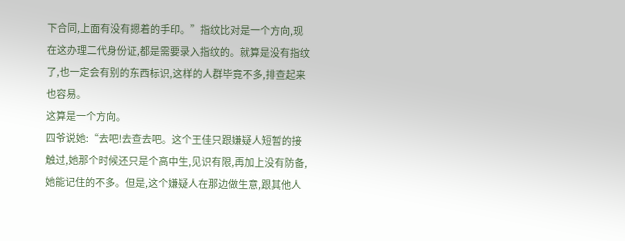下合同,上面有没有摁着的手印。”指纹比对是一个方向,现在这办理二代身份证,都是需要录入指纹的。就算是没有指纹了,也一定会有别的东西标识,这样的人群毕竟不多,排查起来也容易。
这算是一个方向。
四爷说她:“去吧!去查去吧。这个王佳只跟嫌疑人短暂的接触过,她那个时候还只是个高中生,见识有限,再加上没有防备,她能记住的不多。但是,这个嫌疑人在那边做生意,跟其他人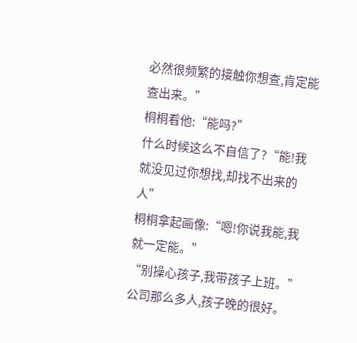必然很频繁的接触你想查,肯定能查出来。”
桐桐看他:“能吗?”
什么时候这么不自信了?“能!我就没见过你想找,却找不出来的人”
桐桐拿起画像:“嗯!你说我能,我就一定能。”
“别操心孩子,我带孩子上班。”公司那么多人,孩子晚的很好。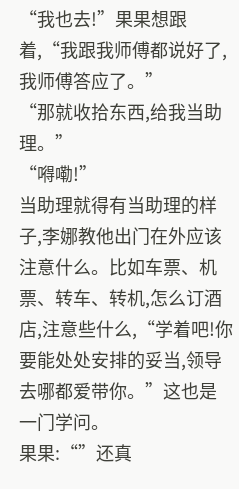“我也去!”果果想跟着,“我跟我师傅都说好了,我师傅答应了。”
“那就收拾东西,给我当助理。”
“嘚嘞!”
当助理就得有当助理的样子,李娜教他出门在外应该注意什么。比如车票、机票、转车、转机,怎么订酒店,注意些什么,“学着吧!你要能处处安排的妥当,领导去哪都爱带你。”这也是一门学问。
果果:“”还真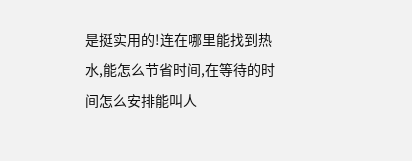是挺实用的!连在哪里能找到热水,能怎么节省时间,在等待的时间怎么安排能叫人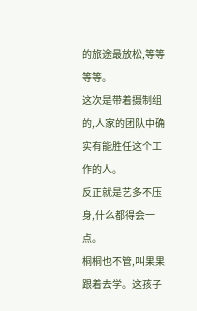的旅途最放松,等等等等。
这次是带着摄制组的,人家的团队中确实有能胜任这个工作的人。
反正就是艺多不压身,什么都得会一点。
桐桐也不管,叫果果跟着去学。这孩子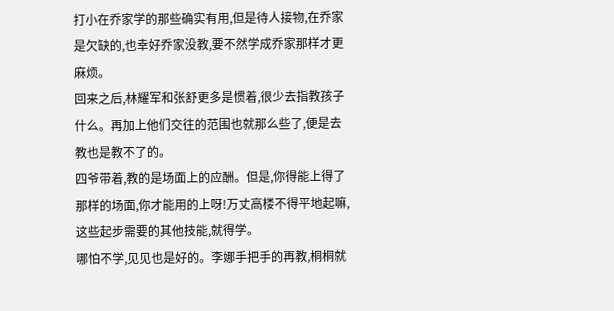打小在乔家学的那些确实有用,但是待人接物,在乔家是欠缺的,也幸好乔家没教,要不然学成乔家那样才更麻烦。
回来之后,林耀军和张舒更多是惯着,很少去指教孩子什么。再加上他们交往的范围也就那么些了,便是去教也是教不了的。
四爷带着,教的是场面上的应酬。但是,你得能上得了那样的场面,你才能用的上呀!万丈高楼不得平地起嘛,这些起步需要的其他技能,就得学。
哪怕不学,见见也是好的。李娜手把手的再教,桐桐就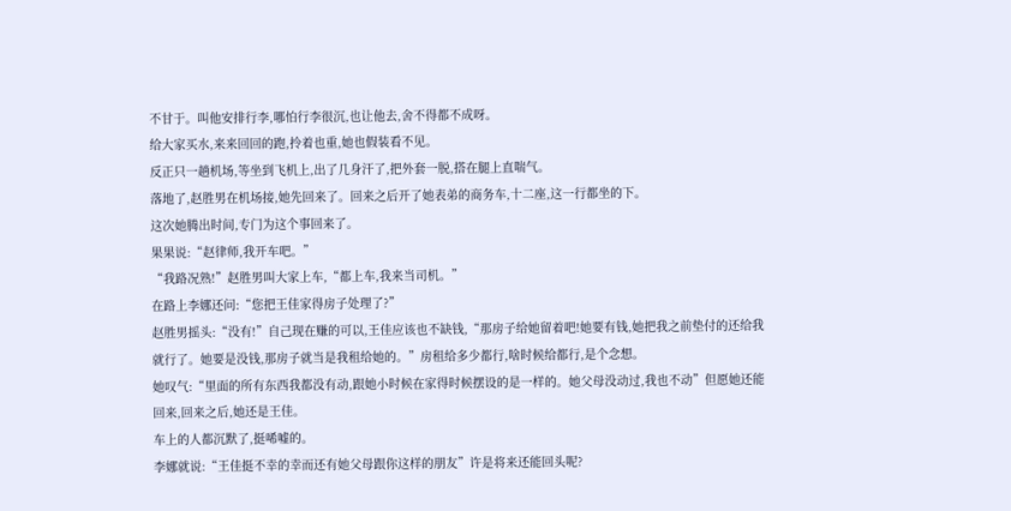不甘于。叫他安排行李,哪怕行李很沉,也让他去,舍不得都不成呀。
给大家买水,来来回回的跑,拎着也重,她也假装看不见。
反正只一趟机场,等坐到飞机上,出了几身汗了,把外套一脱,搭在腿上直喘气。
落地了,赵胜男在机场接,她先回来了。回来之后开了她表弟的商务车,十二座,这一行都坐的下。
这次她腾出时间,专门为这个事回来了。
果果说:“赵律师,我开车吧。”
“我路况熟!”赵胜男叫大家上车,“都上车,我来当司机。”
在路上李娜还问:“您把王佳家得房子处理了?”
赵胜男摇头:“没有!”自己现在赚的可以,王佳应该也不缺钱,“那房子给她留着吧!她要有钱,她把我之前垫付的还给我就行了。她要是没钱,那房子就当是我租给她的。”房租给多少都行,啥时候给都行,是个念想。
她叹气:“里面的所有东西我都没有动,跟她小时候在家得时候摆设的是一样的。她父母没动过,我也不动”但愿她还能回来,回来之后,她还是王佳。
车上的人都沉默了,挺唏嘘的。
李娜就说:“王佳挺不幸的幸而还有她父母跟你这样的朋友”许是将来还能回头呢?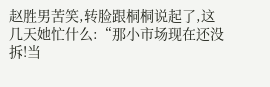赵胜男苦笑,转脸跟桐桐说起了,这几天她忙什么:“那小市场现在还没拆!当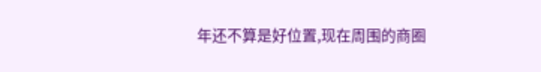年还不算是好位置,现在周围的商圈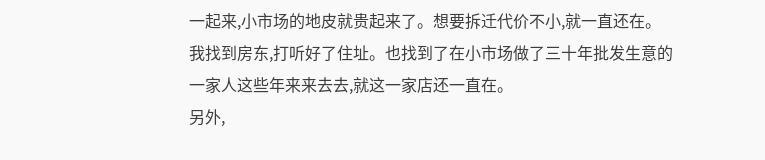一起来,小市场的地皮就贵起来了。想要拆迁代价不小,就一直还在。
我找到房东,打听好了住址。也找到了在小市场做了三十年批发生意的一家人这些年来来去去,就这一家店还一直在。
另外,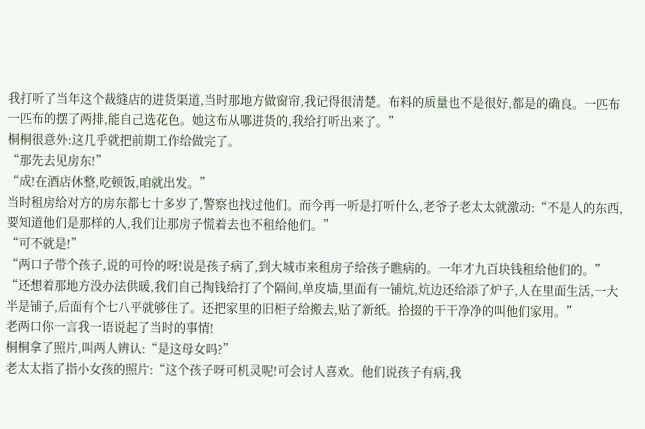我打听了当年这个裁缝店的进货渠道,当时那地方做窗帘,我记得很清楚。布料的质量也不是很好,都是的确良。一匹布一匹布的摆了两排,能自己选花色。她这布从哪进货的,我给打听出来了。”
桐桐很意外:这几乎就把前期工作给做完了。
“那先去见房东!”
“成!在酒店休整,吃顿饭,咱就出发。”
当时租房给对方的房东都七十多岁了,警察也找过他们。而今再一听是打听什么,老爷子老太太就激动:“不是人的东西,要知道他们是那样的人,我们让那房子慌着去也不租给他们。”
“可不就是!”
“两口子带个孩子,说的可怜的呀!说是孩子病了,到大城市来租房子给孩子瞧病的。一年才九百块钱租给他们的。”
“还想着那地方没办法供暖,我们自己掏钱给打了个隔间,单皮墙,里面有一铺炕,炕边还给添了炉子,人在里面生活,一大半是铺子,后面有个七八平就够住了。还把家里的旧柜子给搬去,贴了新纸。拾掇的干干净净的叫他们家用。”
老两口你一言我一语说起了当时的事情!
桐桐拿了照片,叫两人辨认:“是这母女吗?”
老太太指了指小女孩的照片:“这个孩子呀可机灵呢!可会讨人喜欢。他们说孩子有病,我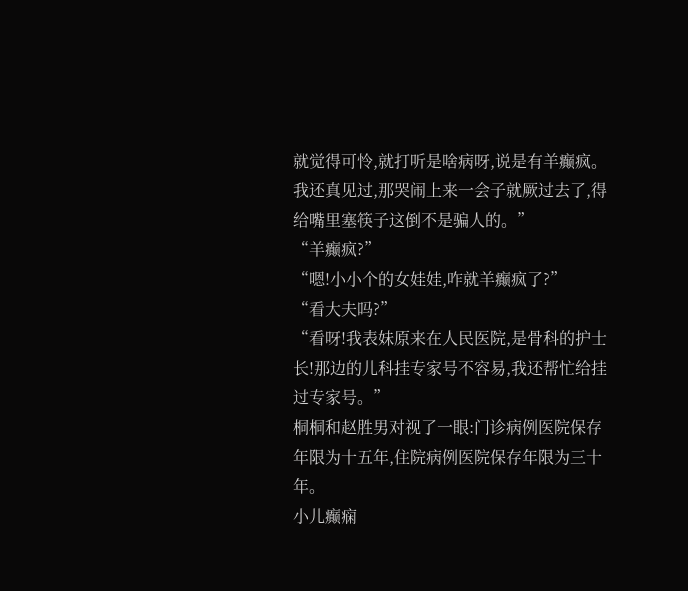就觉得可怜,就打听是啥病呀,说是有羊癫疯。我还真见过,那哭闹上来一会子就厥过去了,得给嘴里塞筷子这倒不是骗人的。”
“羊癫疯?”
“嗯!小小个的女娃娃,咋就羊癫疯了?”
“看大夫吗?”
“看呀!我表妹原来在人民医院,是骨科的护士长!那边的儿科挂专家号不容易,我还帮忙给挂过专家号。”
桐桐和赵胜男对视了一眼:门诊病例医院保存年限为十五年,住院病例医院保存年限为三十年。
小儿癫痫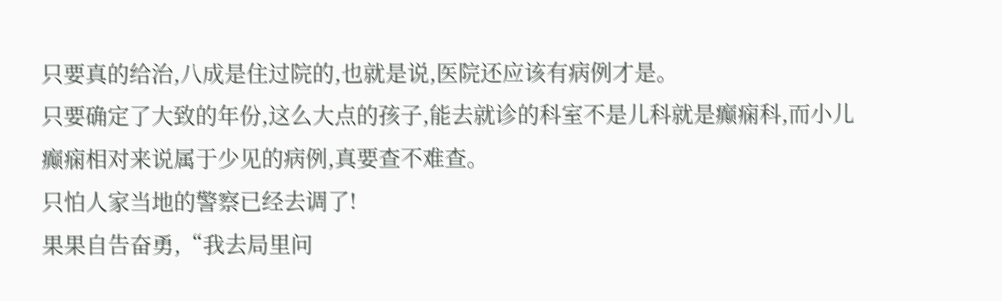只要真的给治,八成是住过院的,也就是说,医院还应该有病例才是。
只要确定了大致的年份,这么大点的孩子,能去就诊的科室不是儿科就是癫痫科,而小儿癫痫相对来说属于少见的病例,真要查不难查。
只怕人家当地的警察已经去调了!
果果自告奋勇,“我去局里问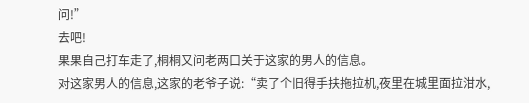问!”
去吧!
果果自己打车走了,桐桐又问老两口关于这家的男人的信息。
对这家男人的信息,这家的老爷子说:“卖了个旧得手扶拖拉机,夜里在城里面拉泔水,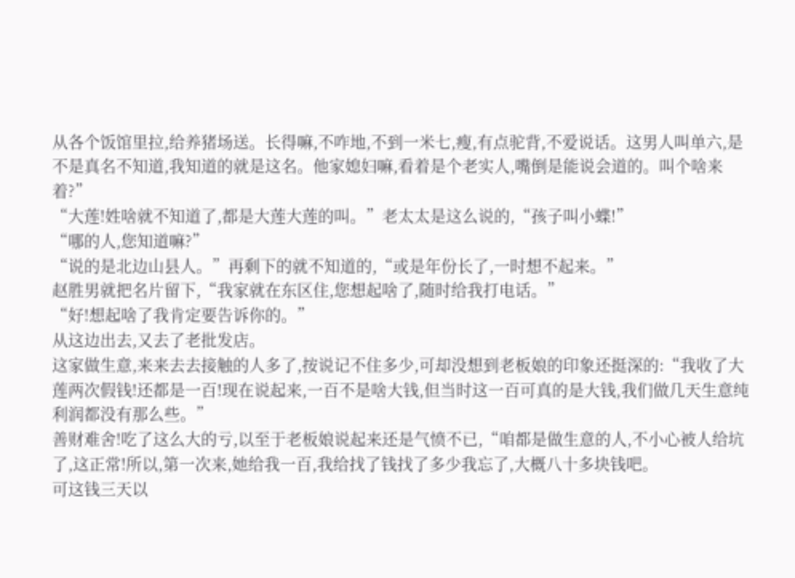从各个饭馆里拉,给养猪场送。长得嘛,不咋地,不到一米七,瘦,有点驼背,不爱说话。这男人叫单六,是不是真名不知道,我知道的就是这名。他家媳妇嘛,看着是个老实人,嘴倒是能说会道的。叫个啥来着?”
“大莲!姓啥就不知道了,都是大莲大莲的叫。”老太太是这么说的,“孩子叫小蝶!”
“哪的人,您知道嘛?”
“说的是北边山县人。”再剩下的就不知道的,“或是年份长了,一时想不起来。”
赵胜男就把名片留下,“我家就在东区住,您想起啥了,随时给我打电话。”
“好!想起啥了我肯定要告诉你的。”
从这边出去,又去了老批发店。
这家做生意,来来去去接触的人多了,按说记不住多少,可却没想到老板娘的印象还挺深的:“我收了大莲两次假钱!还都是一百!现在说起来,一百不是啥大钱,但当时这一百可真的是大钱,我们做几天生意纯利润都没有那么些。”
善财难舍!吃了这么大的亏,以至于老板娘说起来还是气愤不已,“咱都是做生意的人,不小心被人给坑了,这正常!所以,第一次来,她给我一百,我给找了钱找了多少我忘了,大概八十多块钱吧。
可这钱三天以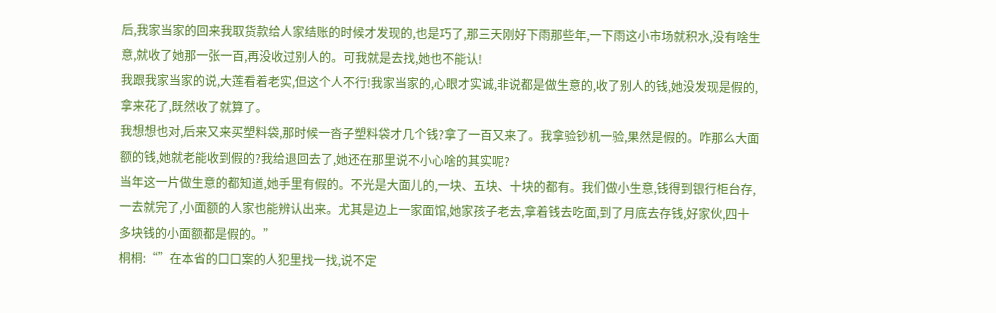后,我家当家的回来我取货款给人家结账的时候才发现的,也是巧了,那三天刚好下雨那些年,一下雨这小市场就积水,没有啥生意,就收了她那一张一百,再没收过别人的。可我就是去找,她也不能认!
我跟我家当家的说,大莲看着老实,但这个人不行!我家当家的,心眼才实诚,非说都是做生意的,收了别人的钱,她没发现是假的,拿来花了,既然收了就算了。
我想想也对,后来又来买塑料袋,那时候一沓子塑料袋才几个钱?拿了一百又来了。我拿验钞机一验,果然是假的。咋那么大面额的钱,她就老能收到假的?我给退回去了,她还在那里说不小心啥的其实呢?
当年这一片做生意的都知道,她手里有假的。不光是大面儿的,一块、五块、十块的都有。我们做小生意,钱得到银行柜台存,一去就完了,小面额的人家也能辨认出来。尤其是边上一家面馆,她家孩子老去,拿着钱去吃面,到了月底去存钱,好家伙,四十多块钱的小面额都是假的。”
桐桐:“”在本省的口口案的人犯里找一找,说不定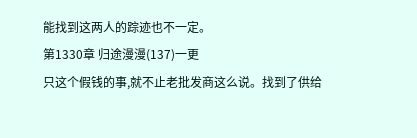能找到这两人的踪迹也不一定。
第1330章 归途漫漫(137)一更
只这个假钱的事,就不止老批发商这么说。找到了供给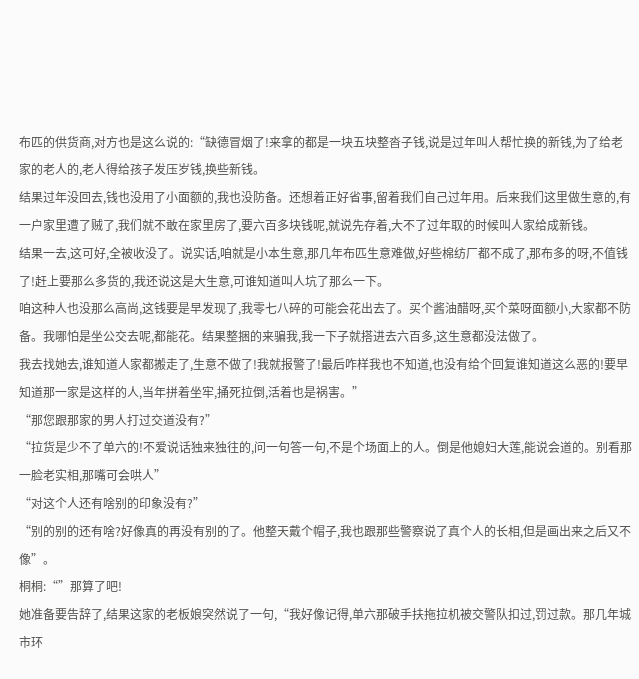布匹的供货商,对方也是这么说的:“缺德冒烟了!来拿的都是一块五块整沓子钱,说是过年叫人帮忙换的新钱,为了给老家的老人的,老人得给孩子发压岁钱,换些新钱。
结果过年没回去,钱也没用了小面额的,我也没防备。还想着正好省事,留着我们自己过年用。后来我们这里做生意的,有一户家里遭了贼了,我们就不敢在家里房了,要六百多块钱呢,就说先存着,大不了过年取的时候叫人家给成新钱。
结果一去,这可好,全被收没了。说实话,咱就是小本生意,那几年布匹生意难做,好些棉纺厂都不成了,那布多的呀,不值钱了!赶上要那么多货的,我还说这是大生意,可谁知道叫人坑了那么一下。
咱这种人也没那么高尚,这钱要是早发现了,我零七八碎的可能会花出去了。买个酱油醋呀,买个菜呀面额小,大家都不防备。我哪怕是坐公交去呢,都能花。结果整捆的来骗我,我一下子就搭进去六百多,这生意都没法做了。
我去找她去,谁知道人家都搬走了,生意不做了!我就报警了!最后咋样我也不知道,也没有给个回复谁知道这么恶的!要早知道那一家是这样的人,当年拼着坐牢,捅死拉倒,活着也是祸害。”
“那您跟那家的男人打过交道没有?”
“拉货是少不了单六的!不爱说话独来独往的,问一句答一句,不是个场面上的人。倒是他媳妇大莲,能说会道的。别看那一脸老实相,那嘴可会哄人”
“对这个人还有啥别的印象没有?”
“别的别的还有啥?好像真的再没有别的了。他整天戴个帽子,我也跟那些警察说了真个人的长相,但是画出来之后又不像”。
桐桐:“”那算了吧!
她准备要告辞了,结果这家的老板娘突然说了一句,“我好像记得,单六那破手扶拖拉机被交警队扣过,罚过款。那几年城市环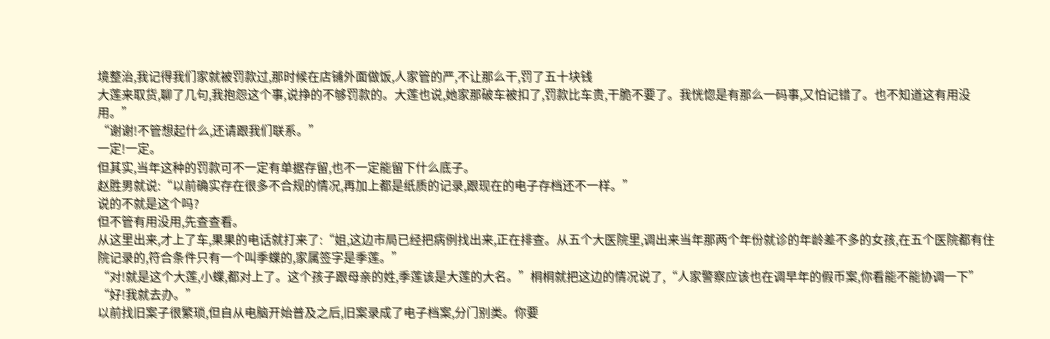境整治,我记得我们家就被罚款过,那时候在店铺外面做饭,人家管的严,不让那么干,罚了五十块钱
大莲来取货,聊了几句,我抱怨这个事,说挣的不够罚款的。大莲也说,她家那破车被扣了,罚款比车贵,干脆不要了。我恍惚是有那么一码事,又怕记错了。也不知道这有用没用。”
“谢谢!不管想起什么,还请跟我们联系。”
一定!一定。
但其实,当年这种的罚款可不一定有单据存留,也不一定能留下什么底子。
赵胜男就说:“以前确实存在很多不合规的情况,再加上都是纸质的记录,跟现在的电子存档还不一样。”
说的不就是这个吗?
但不管有用没用,先查查看。
从这里出来,才上了车,果果的电话就打来了:“姐,这边市局已经把病例找出来,正在排查。从五个大医院里,调出来当年那两个年份就诊的年龄差不多的女孩,在五个医院都有住院记录的,符合条件只有一个叫季蝶的,家属签字是季莲。”
“对!就是这个大莲,小蝶,都对上了。这个孩子跟母亲的姓,季莲该是大莲的大名。”桐桐就把这边的情况说了,“人家警察应该也在调早年的假币案,你看能不能协调一下”
“好!我就去办。”
以前找旧案子很繁琐,但自从电脑开始普及之后,旧案录成了电子档案,分门别类。你要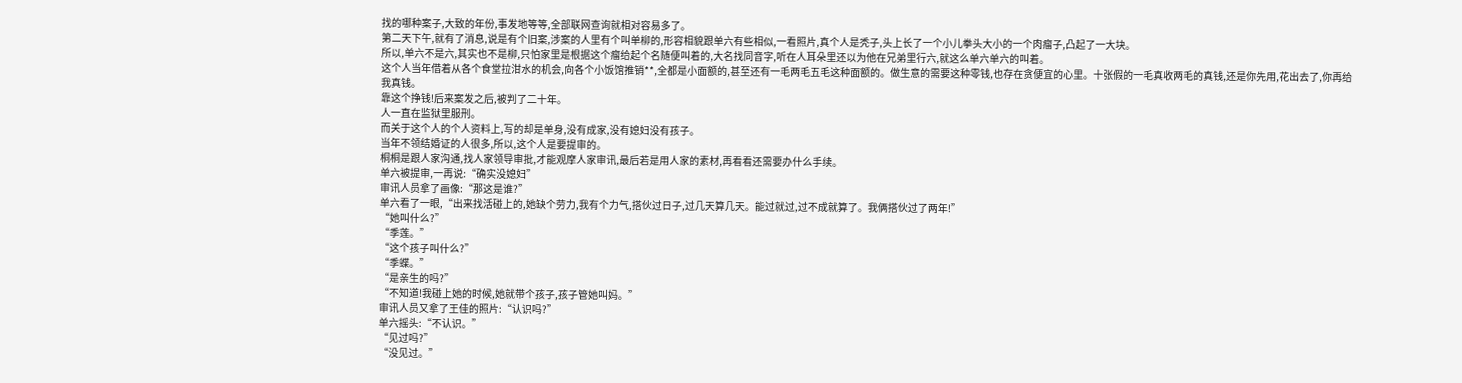找的哪种案子,大致的年份,事发地等等,全部联网查询就相对容易多了。
第二天下午,就有了消息,说是有个旧案,涉案的人里有个叫单柳的,形容相貌跟单六有些相似,一看照片,真个人是秃子,头上长了一个小儿拳头大小的一个肉瘤子,凸起了一大块。
所以,单六不是六,其实也不是柳,只怕家里是根据这个瘤给起个名随便叫着的,大名找同音字,听在人耳朵里还以为他在兄弟里行六,就这么单六单六的叫着。
这个人当年借着从各个食堂拉泔水的机会,向各个小饭馆推销**,全都是小面额的,甚至还有一毛两毛五毛这种面额的。做生意的需要这种零钱,也存在贪便宜的心里。十张假的一毛真收两毛的真钱,还是你先用,花出去了,你再给我真钱。
靠这个挣钱!后来案发之后,被判了二十年。
人一直在监狱里服刑。
而关于这个人的个人资料上,写的却是单身,没有成家,没有媳妇没有孩子。
当年不领结婚证的人很多,所以,这个人是要提审的。
桐桐是跟人家沟通,找人家领导审批,才能观摩人家审讯,最后若是用人家的素材,再看看还需要办什么手续。
单六被提审,一再说:“确实没媳妇”
审讯人员拿了画像:“那这是谁?”
单六看了一眼,“出来找活碰上的,她缺个劳力,我有个力气,搭伙过日子,过几天算几天。能过就过,过不成就算了。我俩搭伙过了两年!”
“她叫什么?”
“季莲。”
“这个孩子叫什么?”
“季蝶。”
“是亲生的吗?”
“不知道!我碰上她的时候,她就带个孩子,孩子管她叫妈。”
审讯人员又拿了王佳的照片:“认识吗?”
单六摇头:“不认识。”
“见过吗?”
“没见过。”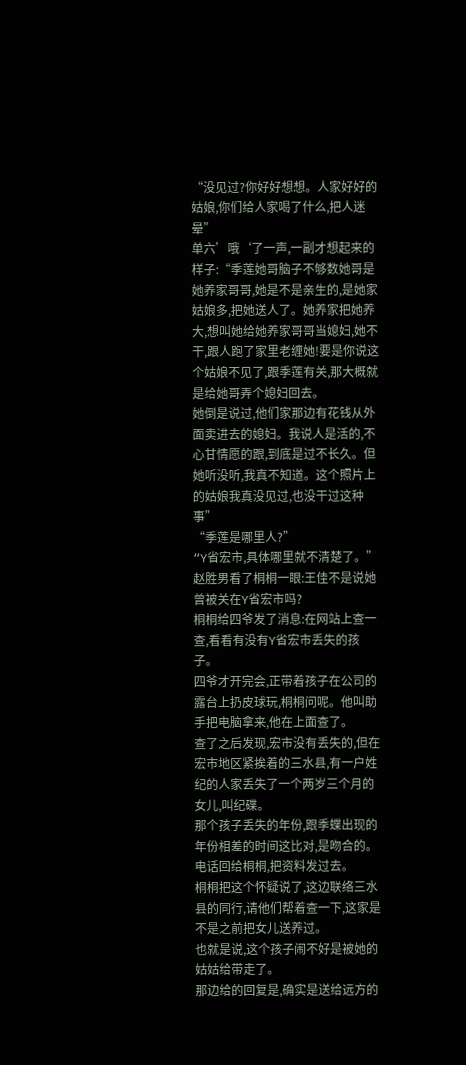“没见过?你好好想想。人家好好的姑娘,你们给人家喝了什么,把人迷晕”
单六’哦‘了一声,一副才想起来的样子:“季莲她哥脑子不够数她哥是她养家哥哥,她是不是亲生的,是她家姑娘多,把她送人了。她养家把她养大,想叫她给她养家哥哥当媳妇,她不干,跟人跑了家里老缠她!要是你说这个姑娘不见了,跟季莲有关,那大概就是给她哥弄个媳妇回去。
她倒是说过,他们家那边有花钱从外面卖进去的媳妇。我说人是活的,不心甘情愿的跟,到底是过不长久。但她听没听,我真不知道。这个照片上的姑娘我真没见过,也没干过这种事”
“季莲是哪里人?”
“Y省宏市,具体哪里就不清楚了。”
赵胜男看了桐桐一眼:王佳不是说她曾被关在Y省宏市吗?
桐桐给四爷发了消息:在网站上查一查,看看有没有Y省宏市丢失的孩子。
四爷才开完会,正带着孩子在公司的露台上扔皮球玩,桐桐问呢。他叫助手把电脑拿来,他在上面查了。
查了之后发现,宏市没有丢失的,但在宏市地区紧挨着的三水县,有一户姓纪的人家丢失了一个两岁三个月的女儿,叫纪碟。
那个孩子丢失的年份,跟季蝶出现的年份相差的时间这比对,是吻合的。
电话回给桐桐,把资料发过去。
桐桐把这个怀疑说了,这边联络三水县的同行,请他们帮着查一下,这家是不是之前把女儿送养过。
也就是说,这个孩子闹不好是被她的姑姑给带走了。
那边给的回复是,确实是送给远方的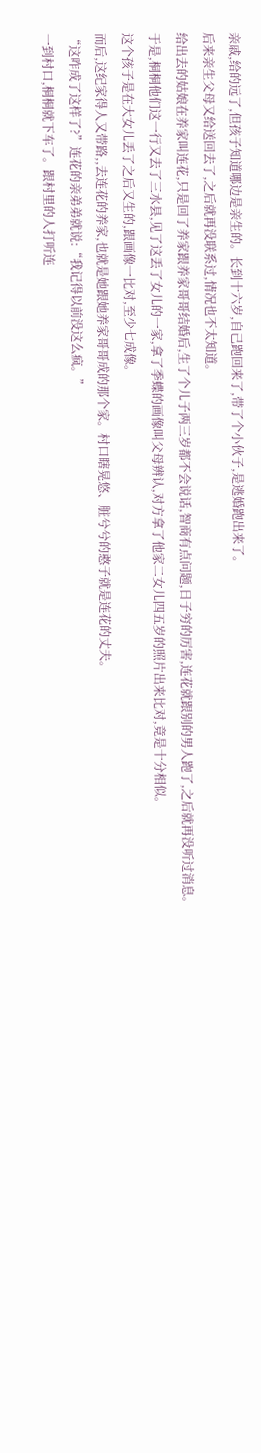亲戚,给的远了,但孩子知道哪边是亲生的。长到十六岁,自己跑回来了,带了个小伙子,是逃婚跑出来了。
后来亲生父母又给送回去了,之后就再没联系过,情况也不太知道。
给出去的姑娘在养家叫连花,只是回了养家跟养家哥哥结婚后,生了个儿子两三岁都不会说话,智商有点问题,日子穷的厉害,连花就跟别的男人跑了,之后就再没听过消息。
于是,桐桐他们这一行又去了三水县,见了这丢了女儿的一家,拿了季蝶的画像叫父母辨认,对方拿了他家二女儿四五岁的照片出来比对,竟是十分相似。
这个孩子是在大女儿丢了之后又生的,跟画像一比对,至少七成像。
而后,这纪家得人又带路,,去连花的养家,也就是她跟她养家哥哥成的那个家。村口瞎晃悠、脏兮兮的憨子就是连花的丈夫。
“这咋成了这样了?”连花的亲弟弟就说:“我记得以前没这么疯。”
一到村口,桐桐就下车了。跟村里的人打听连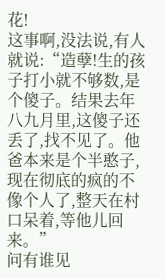花!
这事啊,没法说,有人就说:“造孽!生的孩子打小就不够数,是个傻子。结果去年八九月里,这傻子还丢了,找不见了。他爸本来是个半憨子,现在彻底的疯的不像个人了,整天在村口呆着,等他儿回来。”
问有谁见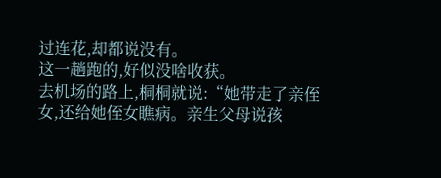过连花,却都说没有。
这一趟跑的,好似没啥收获。
去机场的路上,桐桐就说:“她带走了亲侄女,还给她侄女瞧病。亲生父母说孩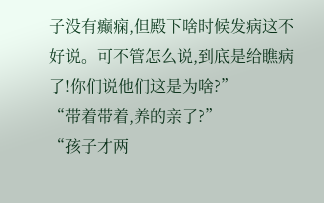子没有癫痫,但殿下啥时候发病这不好说。可不管怎么说,到底是给瞧病了!你们说他们这是为啥?”
“带着带着,养的亲了?”
“孩子才两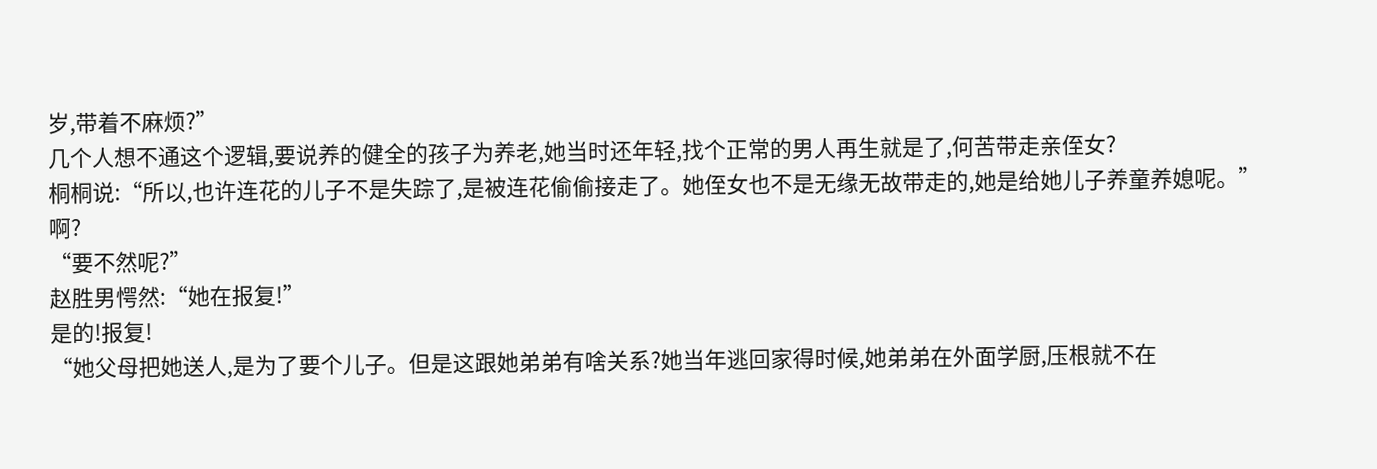岁,带着不麻烦?”
几个人想不通这个逻辑,要说养的健全的孩子为养老,她当时还年轻,找个正常的男人再生就是了,何苦带走亲侄女?
桐桐说:“所以,也许连花的儿子不是失踪了,是被连花偷偷接走了。她侄女也不是无缘无故带走的,她是给她儿子养童养媳呢。”
啊?
“要不然呢?”
赵胜男愕然:“她在报复!”
是的!报复!
“她父母把她送人,是为了要个儿子。但是这跟她弟弟有啥关系?她当年逃回家得时候,她弟弟在外面学厨,压根就不在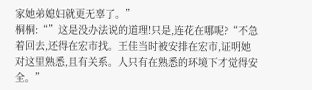家她弟媳妇就更无辜了。”
桐桐:“”这是没办法说的道理!只是,连花在哪呢?“不急着回去,还得在宏市找。王佳当时被安排在宏市,证明她对这里熟悉,且有关系。人只有在熟悉的环境下才觉得安全。”